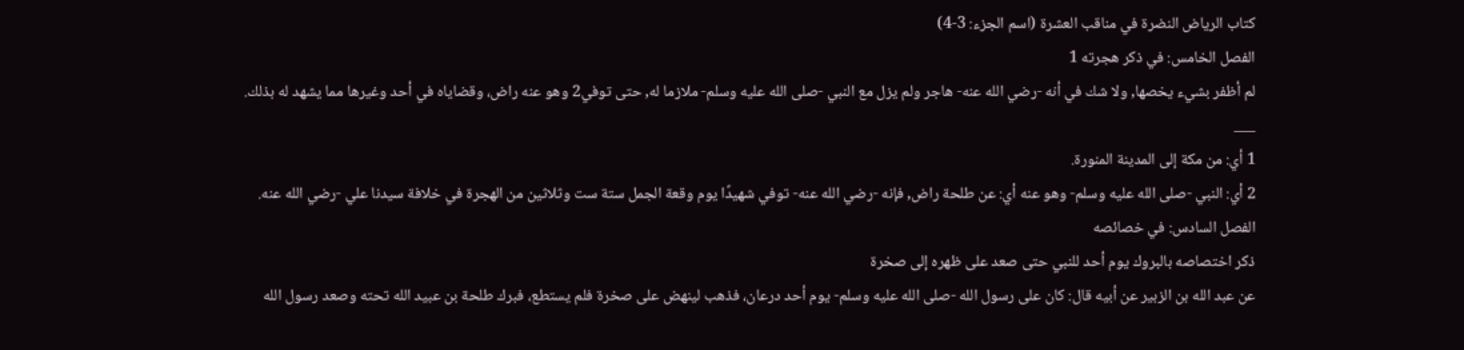كتاب الرياض النضرة في مناقب العشرة (اسم الجزء: 3-4)
الفصل الخامس: في ذكر هجرته 1
لم أظفر بشيء يخصها, ولا شك في أنه -رضي الله عنه- هاجر ولم يزل مع النبي -صلى الله عليه وسلم- ملازما له, حتى توفي2 وهو عنه راض، وقضاياه في أحد وغيرها مما يشهد له بذلك.
___
1 أي: من مكة إلى المدينة المنورة.
2 أي: النبي -صلى الله عليه وسلم- وهو عنه أي: عن طلحة راض, فإنه -رضي الله عنه- توفي شهيدًا يوم وقعة الجمل ستة ست وثلاثين من الهجرة في خلافة سيدنا علي -رضي الله عنه.
الفصل السادس: في خصائصه
ذكر اختصاصه بالبروك يوم أحد للنبي حتى صعد على ظهره إلى صخرة
عن عبد الله بن الزبير عن أبيه قال: كان على رسول الله -صلى الله عليه وسلم- يوم أحد درعان، فذهب لينهض على صخرة فلم يستطع، فبرك طلحة بن عبيد الله تحته وصعد رسول الله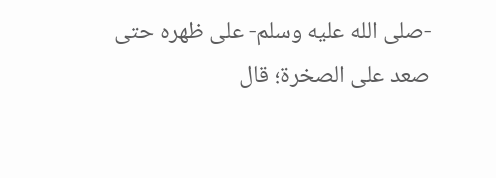-صلى الله عليه وسلم- على ظهره حتى صعد على الصخرة؛ قال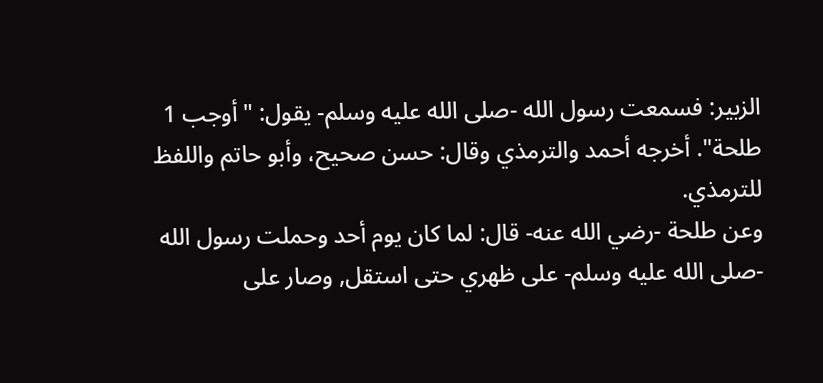الزبير: فسمعت رسول الله -صلى الله عليه وسلم- يقول: "أوجب 1 طلحة". أخرجه أحمد والترمذي وقال: حسن صحيح، وأبو حاتم واللفظ للترمذي.
وعن طلحة -رضي الله عنه- قال: لما كان يوم أحد وحملت رسول الله -صلى الله عليه وسلم- على ظهري حتى استقل, وصار على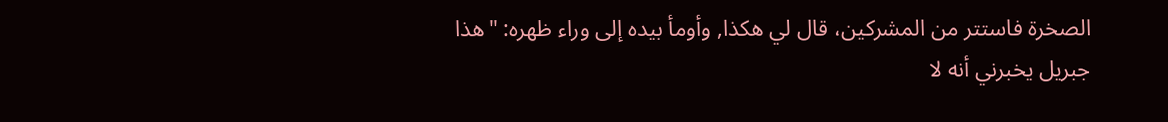الصخرة فاستتر من المشركين، قال لي هكذا, وأومأ بيده إلى وراء ظهره: "هذا جبريل يخبرني أنه لا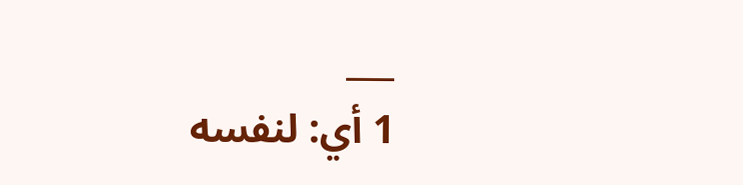___
1 أي: لنفسه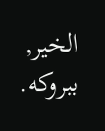الخير, ببروكه.